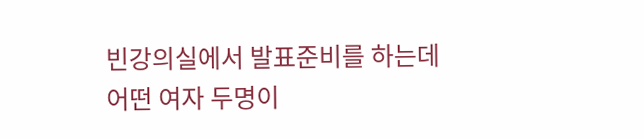빈강의실에서 발표준비를 하는데
어떤 여자 두명이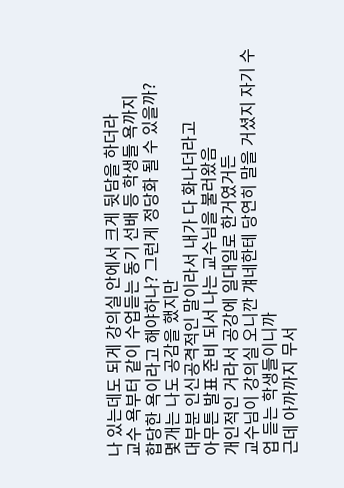나 있는데도 되게 강의실 안에서 크게 뒷담을 하더라
교수 욕부터 같이 수업듣는 동기 선배 등 학생들 욕까지
합당한 욕이라고 해야하나? 그런게 정당화 될 수 있을까?
몇개는 나도 공감을 했지만
대부분 인신공격적인 말이라서 내가 다 화나더라고
아무튼 발표 준비 되서 나는 교수님을 불러왔음
개인적인 거라서 공강에 일대일로 한거였거든
교수님이 강의실 오니깐 걔네한테 당연히 말을 거셨지 자기 수업 듣는 학생들이니까
근데 아까까지 무서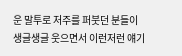운 말투로 저주를 퍼붓던 분들이
생글생글 웃으면서 이런저런 얘기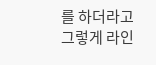를 하더라고
그렇게 라인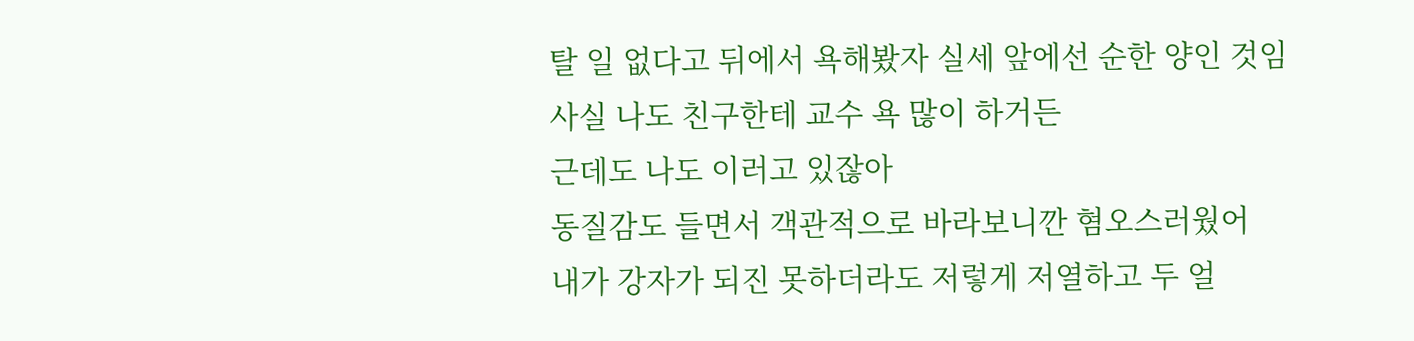탈 일 없다고 뒤에서 욕해봤자 실세 앞에선 순한 양인 것임
사실 나도 친구한테 교수 욕 많이 하거든
근데도 나도 이러고 있잖아
동질감도 들면서 객관적으로 바라보니깐 혐오스러웠어
내가 강자가 되진 못하더라도 저렇게 저열하고 두 얼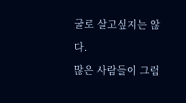굴로 살고싶지는 않다.
많은 사람들이 그럼